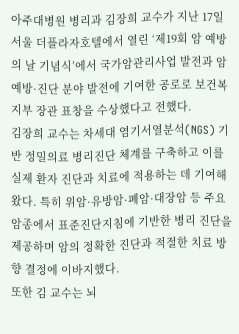아주대병원 병리과 김장희 교수가 지난 17일 서울 더플라자호텔에서 열린 ‘제19회 암 예방의 날 기념식’에서 국가암관리사업 발전과 암 예방·진단 분야 발전에 기여한 공로로 보건복지부 장관 표창을 수상했다고 전했다.
김장희 교수는 차세대 염기서열분석(NGS) 기반 정밀의료 병리진단 체계를 구축하고 이를 실제 환자 진단과 치료에 적용하는 데 기여해 왔다. 특히 위암·유방암·폐암·대장암 등 주요 암종에서 표준진단지침에 기반한 병리 진단을 제공하며 암의 정확한 진단과 적절한 치료 방향 결정에 이바지했다.
또한 김 교수는 뇌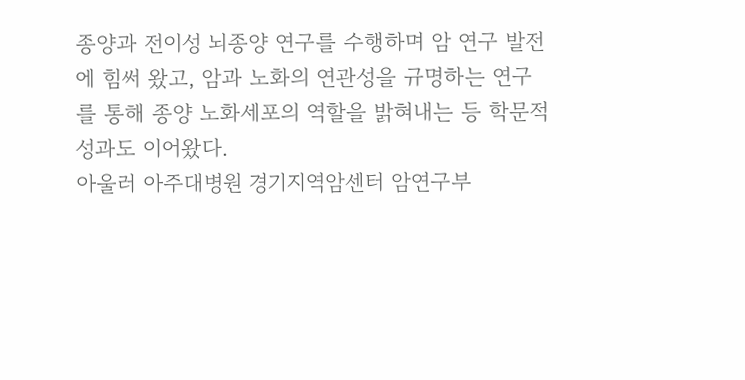종양과 전이성 뇌종양 연구를 수행하며 암 연구 발전에 힘써 왔고, 암과 노화의 연관성을 규명하는 연구를 통해 종양 노화세포의 역할을 밝혀내는 등 학문적 성과도 이어왔다.
아울러 아주대병원 경기지역암센터 암연구부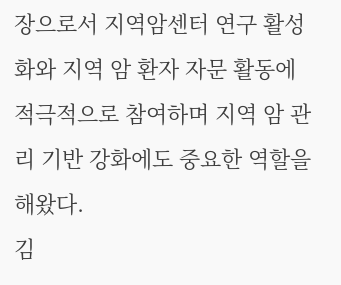장으로서 지역암센터 연구 활성화와 지역 암 환자 자문 활동에 적극적으로 참여하며 지역 암 관리 기반 강화에도 중요한 역할을 해왔다.
김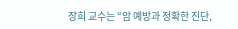장희 교수는 “암 예방과 정확한 진단,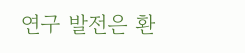연구 발전은 환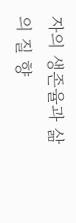자의 생존율과 삶의 질 향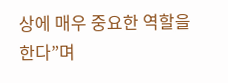상에 매우 중요한 역할을 한다”며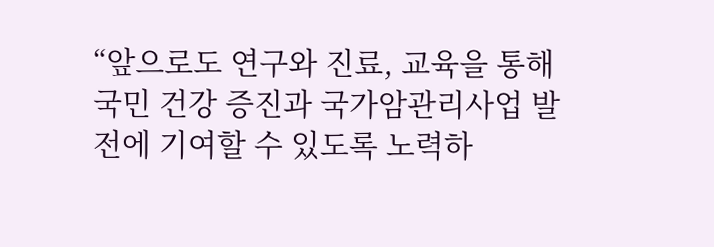“앞으로도 연구와 진료, 교육을 통해 국민 건강 증진과 국가암관리사업 발전에 기여할 수 있도록 노력하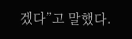겠다”고 말했다.